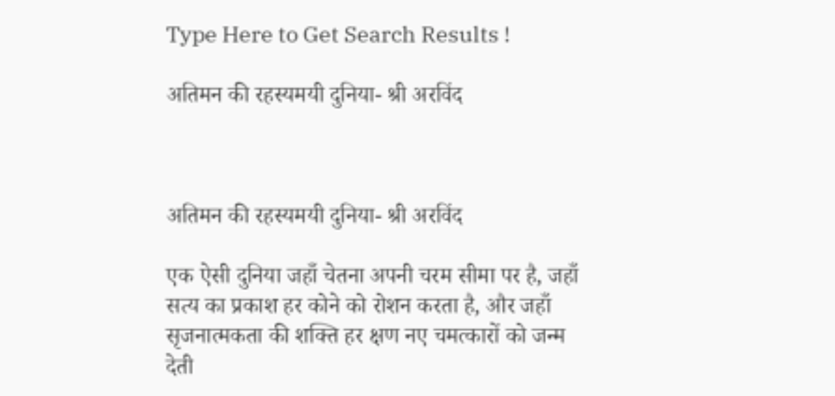Type Here to Get Search Results !

अतिमन की रहस्यमयी दुनिया- श्री अरविंद



अतिमन की रहस्यमयी दुनिया- श्री अरविंद

एक ऐसी दुनिया जहाँ चेतना अपनी चरम सीमा पर है, जहाँ सत्य का प्रकाश हर कोने को रोशन करता है, और जहाँ सृजनात्मकता की शक्ति हर क्षण नए चमत्कारों को जन्म देती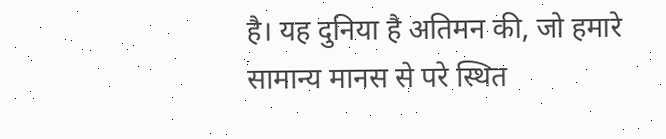है। यह दुनिया है अतिमन की, जो हमारे सामान्य मानस से परे स्थित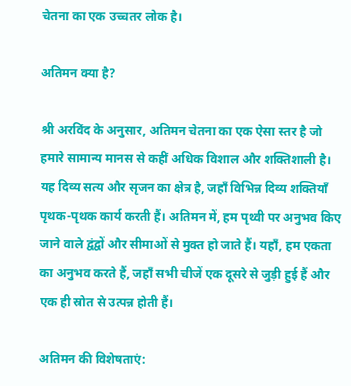चेतना का एक उच्चतर लोक है।

अतिमन क्या है?

श्री अरविंद के अनुसार, अतिमन चेतना का एक ऐसा स्तर है जो हमारे सामान्य मानस से कहीं अधिक विशाल और शक्तिशाली है। यह दिव्य सत्य और सृजन का क्षेत्र है, जहाँ विभिन्न दिव्य शक्तियाँ पृथक-पृथक कार्य करती हैं। अतिमन में, हम पृथ्वी पर अनुभव किए जाने वाले द्वंद्वों और सीमाओं से मुक्त हो जाते हैं। यहाँ, हम एकता का अनुभव करते हैं, जहाँ सभी चीजें एक दूसरे से जुड़ी हुई हैं और एक ही स्रोत से उत्पन्न होती हैं।

अतिमन की विशेषताएं: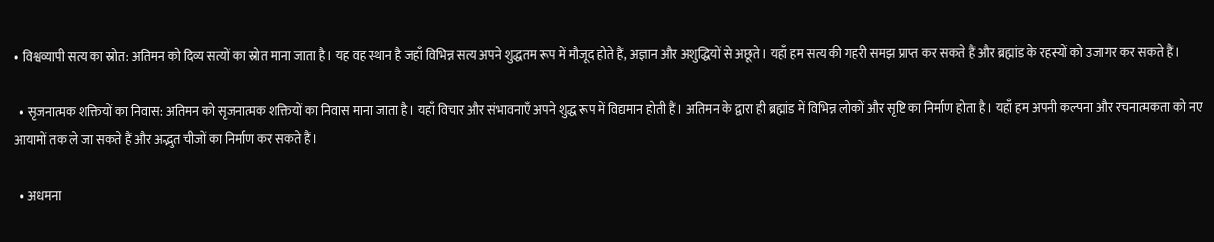• विश्वव्यापी सत्य का स्रोत: अतिमन को दिव्य सत्यों का स्रोत माना जाता है। यह वह स्थान है जहाँ विभिन्न सत्य अपने शुद्धतम रूप में मौजूद होते हैं, अज्ञान और अशुद्धियों से अछूते। यहाँ हम सत्य की गहरी समझ प्राप्त कर सकते हैं और ब्रह्मांड के रहस्यों को उजागर कर सकते हैं।

  • सृजनात्मक शक्तियों का निवास: अतिमन को सृजनात्मक शक्तियों का निवास माना जाता है। यहाँ विचार और संभावनाएँ अपने शुद्ध रूप में विद्यमान होती हैं। अतिमन के द्वारा ही ब्रह्मांड में विभिन्न लोकों और सृष्टि का निर्माण होता है। यहाँ हम अपनी कल्पना और रचनात्मकता को नए आयामों तक ले जा सकते हैं और अद्भुत चीजों का निर्माण कर सकते हैं।

  • अधमना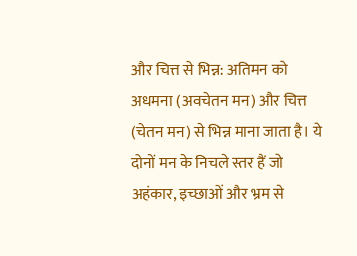और चित्त से भिन्न: अतिमन को अधमना (अवचेतन मन) और चित्त (चेतन मन) से भिन्न माना जाता है। ये दोनों मन के निचले स्तर हैं जो अहंकार, इच्छाओं और भ्रम से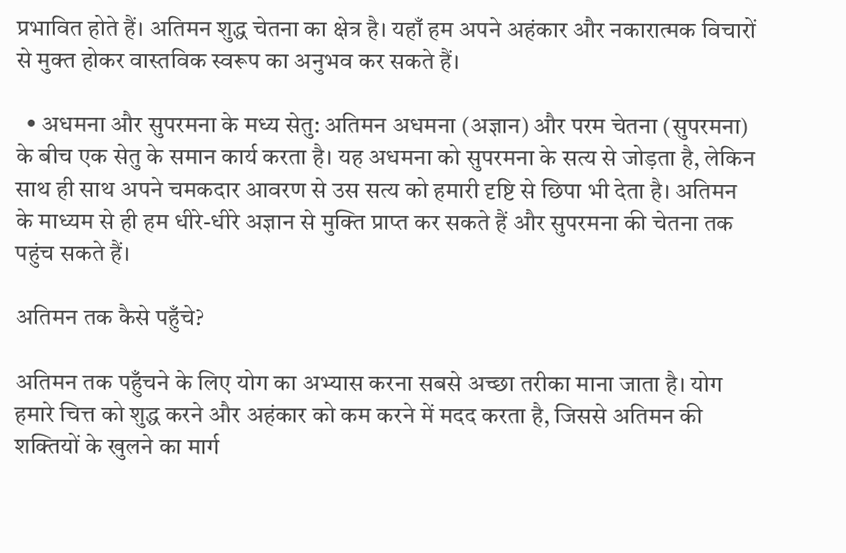प्रभावित होते हैं। अतिमन शुद्ध चेतना का क्षेत्र है। यहाँ हम अपने अहंकार और नकारात्मक विचारों से मुक्त होकर वास्तविक स्वरूप का अनुभव कर सकते हैं।

  • अधमना और सुपरमना के मध्य सेतु: अतिमन अधमना (अज्ञान) और परम चेतना (सुपरमना) के बीच एक सेतु के समान कार्य करता है। यह अधमना को सुपरमना के सत्य से जोड़ता है, लेकिन साथ ही साथ अपने चमकदार आवरण से उस सत्य को हमारी दृष्टि से छिपा भी देता है। अतिमन के माध्यम से ही हम धीरे-धीरे अज्ञान से मुक्ति प्राप्त कर सकते हैं और सुपरमना की चेतना तक पहुंच सकते हैं।

अतिमन तक कैसे पहुँचे?

अतिमन तक पहुँचने के लिए योग का अभ्यास करना सबसे अच्छा तरीका माना जाता है। योग हमारे चित्त को शुद्ध करने और अहंकार को कम करने में मदद करता है, जिससे अतिमन की शक्तियों के खुलने का मार्ग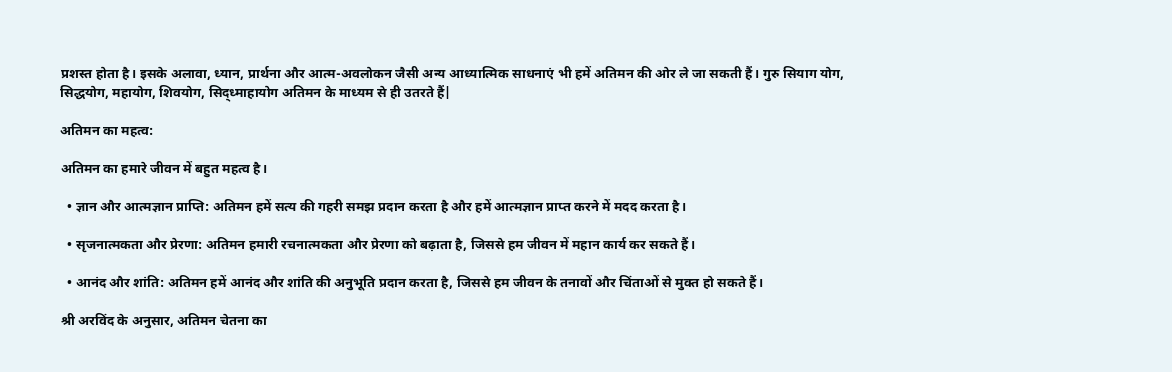प्रशस्त होता है। इसके अलावा, ध्यान, प्रार्थना और आत्म-अवलोकन जैसी अन्य आध्यात्मिक साधनाएं भी हमें अतिमन की ओर ले जा सकती हैं। गुरु सियाग योग, सिद्धयोग, महायोग, शिवयोग, सिद्ध्माहायोग अतिमन के माध्यम से ही उतरते हैं|

अतिमन का महत्व:

अतिमन का हमारे जीवन में बहुत महत्व है।

  • ज्ञान और आत्मज्ञान प्राप्ति: अतिमन हमें सत्य की गहरी समझ प्रदान करता है और हमें आत्मज्ञान प्राप्त करने में मदद करता है।

  • सृजनात्मकता और प्रेरणा: अतिमन हमारी रचनात्मकता और प्रेरणा को बढ़ाता है, जिससे हम जीवन में महान कार्य कर सकते हैं।

  • आनंद और शांति: अतिमन हमें आनंद और शांति की अनुभूति प्रदान करता है, जिससे हम जीवन के तनावों और चिंताओं से मुक्त हो सकते हैं।

श्री अरविंद के अनुसार, अतिमन चेतना का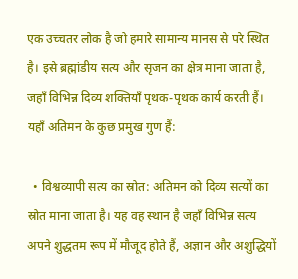एक उच्चतर लोक है जो हमारे सामान्य मानस से परे स्थित है। इसे ब्रह्मांडीय सत्य और सृजन का क्षेत्र माना जाता है, जहाँ विभिन्न दिव्य शक्तियाँ पृथक-पृथक कार्य करती हैं। यहाँ अतिमन के कुछ प्रमुख गुण हैं:

  • विश्वव्यापी सत्य का स्रोत: अतिमन को दिव्य सत्यों का स्रोत माना जाता है। यह वह स्थान है जहाँ विभिन्न सत्य अपने शुद्धतम रूप में मौजूद होते हैं, अज्ञान और अशुद्धियों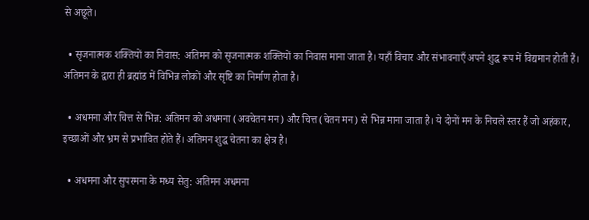से अछूते।

  • सृजनात्मक शक्तियों का निवास: अतिमन को सृजनात्मक शक्तियों का निवास माना जाता है। यहाँ विचार और संभावनाएँ अपने शुद्ध रूप में विद्यमान होती हैं। अतिमन के द्वारा ही ब्रह्मांड में विभिन्न लोकों और सृष्टि का निर्माण होता है।

  • अधमना और चित्त से भिन्न: अतिमन को अधमना (अवचेतन मन) और चित्त (चेतन मन) से भिन्न माना जाता है। ये दोनों मन के निचले स्तर हैं जो अहंकार, इच्छाओं और भ्रम से प्रभावित होते हैं। अतिमन शुद्ध चेतना का क्षेत्र है।

  • अधमना और सुपरमना के मध्य सेतु: अतिमन अधमना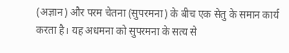(अज्ञान) और परम चेतना (सुपरमना) के बीच एक सेतु के समान कार्य करता है। यह अधमना को सुपरमना के सत्य से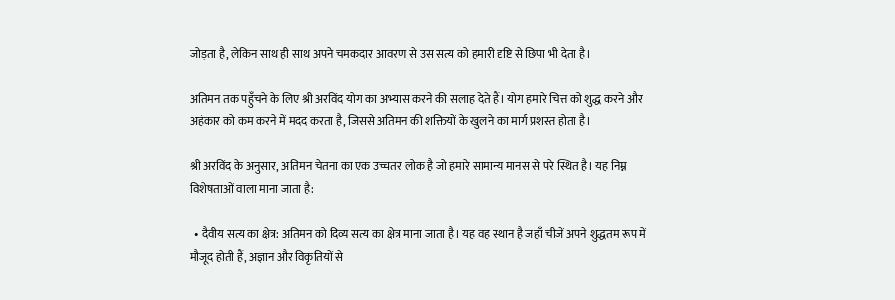जोड़ता है, लेकिन साथ ही साथ अपने चमकदार आवरण से उस सत्य को हमारी दृष्टि से छिपा भी देता है।

अतिमन तक पहुँचने के लिए श्री अरविंद योग का अभ्यास करने की सलाह देते हैं। योग हमारे चित्त को शुद्ध करने और अहंकार को कम करने में मदद करता है, जिससे अतिमन की शक्तियों के खुलने का मार्ग प्रशस्त होता है।

श्री अरविंद के अनुसार, अतिमन चेतना का एक उच्चतर लोक है जो हमारे सामान्य मानस से परे स्थित है। यह निम्न विशेषताओं वाला माना जाता है:

  • दैवीय सत्य का क्षेत्र: अतिमन को दिव्य सत्य का क्षेत्र माना जाता है। यह वह स्थान है जहाँ चीजें अपने शुद्धतम रूप में मौजूद होती हैं, अज्ञान और विकृतियों से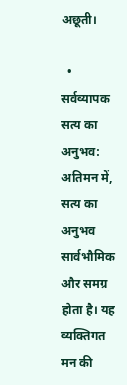अछूती।

  • सर्वव्यापक सत्य का अनुभव: अतिमन में, सत्य का अनुभव सार्वभौमिक और समग्र होता है। यह व्यक्तिगत मन की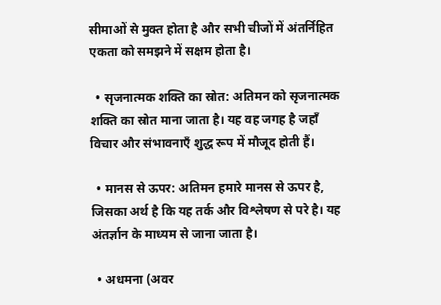सीमाओं से मुक्त होता है और सभी चीजों में अंतर्निहित एकता को समझने में सक्षम होता है।

  • सृजनात्मक शक्ति का स्रोत: अतिमन को सृजनात्मक शक्ति का स्रोत माना जाता है। यह वह जगह है जहाँ विचार और संभावनाएँ शुद्ध रूप में मौजूद होती हैं।

  • मानस से ऊपर: अतिमन हमारे मानस से ऊपर है, जिसका अर्थ है कि यह तर्क और विश्लेषण से परे है। यह अंतर्ज्ञान के माध्यम से जाना जाता है।

  • अधमना (अवर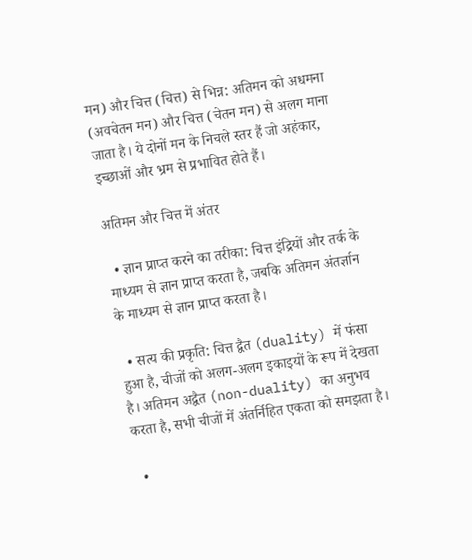मन) और चित्त (चित्त) से भिन्न: अतिमन को अधमना (अवचेतन मन) और चित्त (चेतन मन) से अलग माना जाता है। ये दोनों मन के निचले स्तर हैं जो अहंकार, इच्छाओं और भ्रम से प्रभावित होते हैं।

अतिमन और चित्त में अंतर

  • ज्ञान प्राप्त करने का तरीका: चित्त इंद्रियों और तर्क के माध्यम से ज्ञान प्राप्त करता है, जबकि अतिमन अंतर्ज्ञान के माध्यम से ज्ञान प्राप्त करता है।

  • सत्य की प्रकृति: चित्त द्वैत (duality) में फंसा हुआ है, चीजों को अलग-अलग इकाइयों के रूप में देखता है। अतिमन अद्वैत (non-duality) का अनुभव करता है, सभी चीजों में अंतर्निहित एकता को समझता है।

  •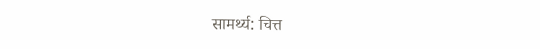सामर्थ्य: चित्त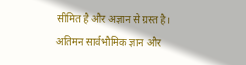सीमित है और अज्ञान से ग्रस्त है। अतिमन सार्वभौमिक ज्ञान और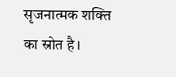सृजनात्मक शक्ति का स्रोत है।